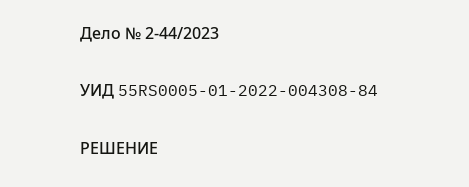Дело № 2-44/2023

УИД 55RS0005-01-2022-004308-84

РЕШЕНИЕ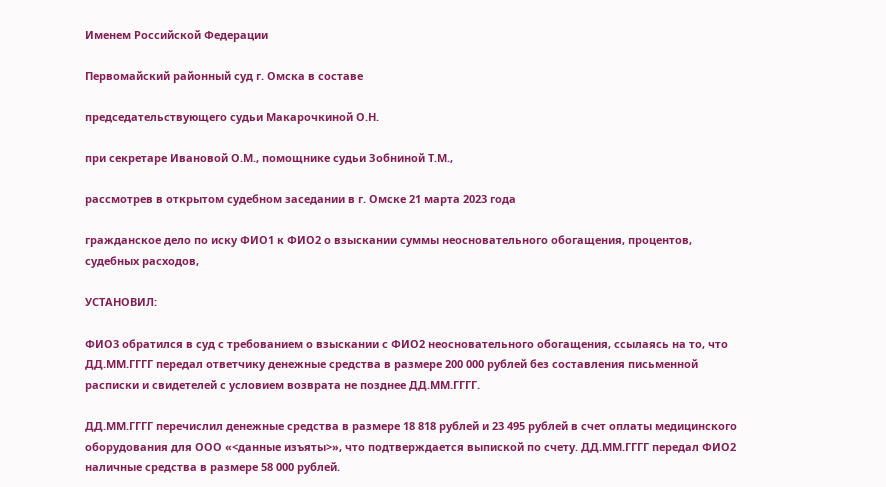Именем Российской Федерации

Первомайский районный суд г. Омска в составе

председательствующего судьи Макарочкиной О.Н.

при секретаре Ивановой О.М., помощнике судьи Зобниной Т.М.,

рассмотрев в открытом судебном заседании в г. Омске 21 марта 2023 года

гражданское дело по иску ФИО1 к ФИО2 о взыскании суммы неосновательного обогащения, процентов, судебных расходов,

УСТАНОВИЛ:

ФИО3 обратился в суд с требованием о взыскании с ФИО2 неосновательного обогащения, ссылаясь на то, что ДД.ММ.ГГГГ передал ответчику денежные средства в размере 200 000 рублей без составления письменной расписки и свидетелей с условием возврата не позднее ДД.ММ.ГГГГ.

ДД.ММ.ГГГГ перечислил денежные средства в размере 18 818 рублей и 23 495 рублей в счет оплаты медицинского оборудования для ООО «<данные изъяты>», что подтверждается выпиской по счету. ДД.ММ.ГГГГ передал ФИО2 наличные средства в размере 58 000 рублей.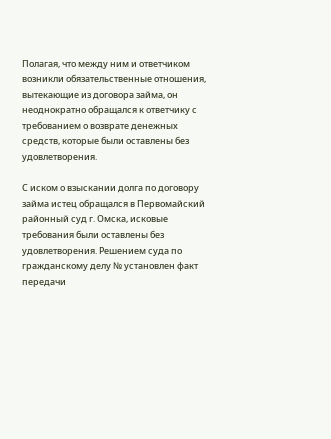Полагая, что между ним и ответчиком возникли обязательственные отношения, вытекающие из договора займа, он неоднократно обращался к ответчику с требованием о возврате денежных средств, которые были оставлены без удовлетворения.

С иском о взыскании долга по договору займа истец обращался в Первомайский районный суд г. Омска, исковые требования были оставлены без удовлетворения. Решением суда по гражданскому делу № установлен факт передачи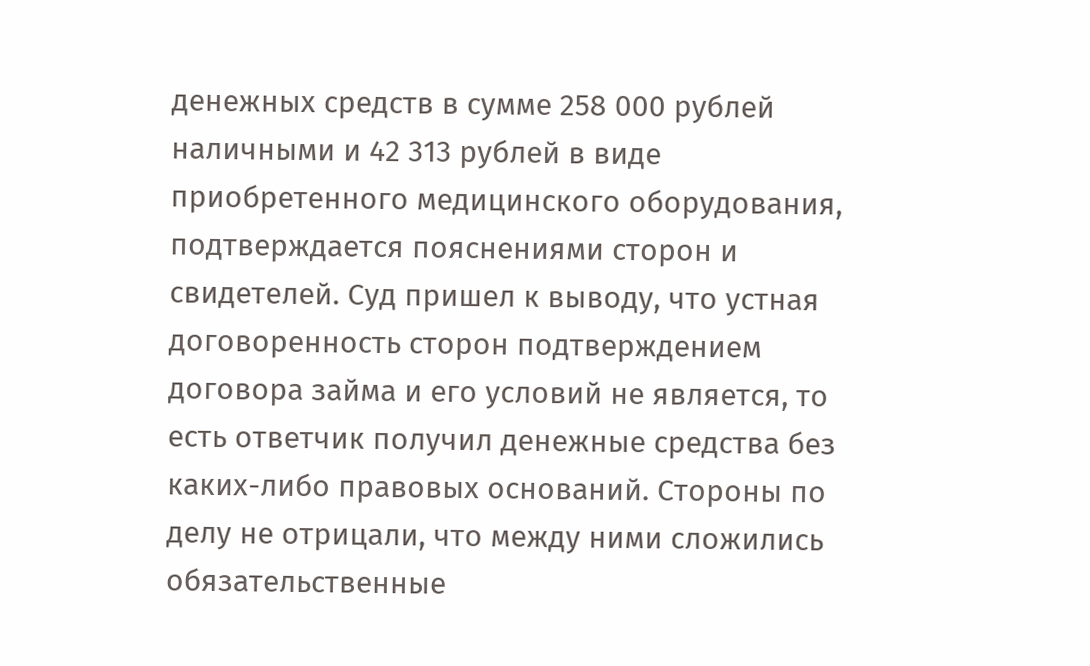денежных средств в сумме 258 000 рублей наличными и 42 313 рублей в виде приобретенного медицинского оборудования, подтверждается пояснениями сторон и свидетелей. Суд пришел к выводу, что устная договоренность сторон подтверждением договора займа и его условий не является, то есть ответчик получил денежные средства без каких-либо правовых оснований. Стороны по делу не отрицали, что между ними сложились обязательственные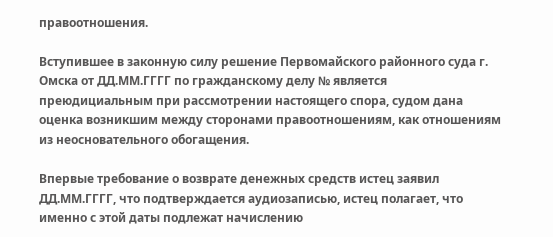правоотношения.

Вступившее в законную силу решение Первомайского районного суда г. Омска от ДД.ММ.ГГГГ по гражданскому делу № является преюдициальным при рассмотрении настоящего спора, судом дана оценка возникшим между сторонами правоотношениям, как отношениям из неосновательного обогащения.

Впервые требование о возврате денежных средств истец заявил ДД.ММ.ГГГГ, что подтверждается аудиозаписью, истец полагает, что именно с этой даты подлежат начислению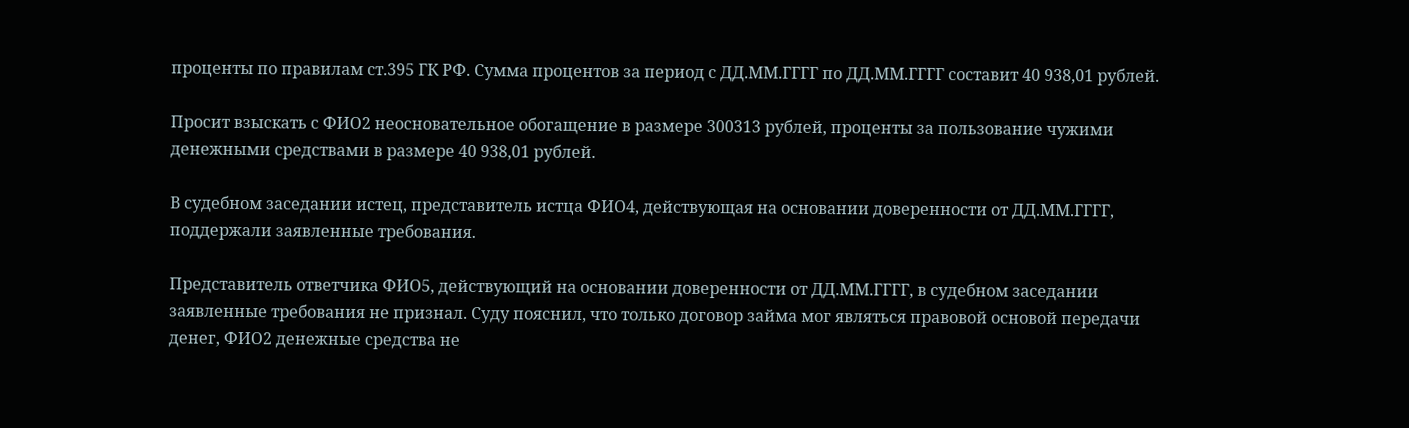проценты по правилам ст.395 ГК РФ. Сумма процентов за период с ДД.ММ.ГГГГ по ДД.ММ.ГГГГ составит 40 938,01 рублей.

Просит взыскать с ФИО2 неосновательное обогащение в размере 300313 рублей, проценты за пользование чужими денежными средствами в размере 40 938,01 рублей.

В судебном заседании истец, представитель истца ФИО4, действующая на основании доверенности от ДД.ММ.ГГГГ, поддержали заявленные требования.

Представитель ответчика ФИО5, действующий на основании доверенности от ДД.ММ.ГГГГ, в судебном заседании заявленные требования не признал. Суду пояснил, что только договор займа мог являться правовой основой передачи денег, ФИО2 денежные средства не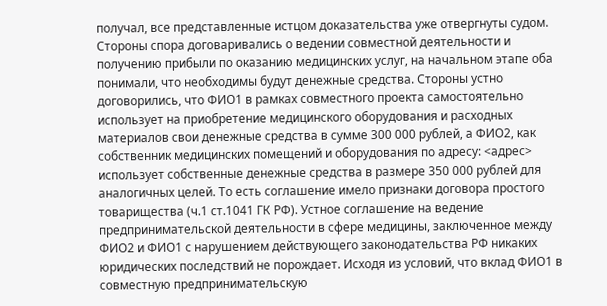получал, все представленные истцом доказательства уже отвергнуты судом. Стороны спора договаривались о ведении совместной деятельности и получению прибыли по оказанию медицинских услуг, на начальном этапе оба понимали, что необходимы будут денежные средства. Стороны устно договорились, что ФИО1 в рамках совместного проекта самостоятельно использует на приобретение медицинского оборудования и расходных материалов свои денежные средства в сумме 300 000 рублей, а ФИО2, как собственник медицинских помещений и оборудования по адресу: <адрес> использует собственные денежные средства в размере 350 000 рублей для аналогичных целей. То есть соглашение имело признаки договора простого товарищества (ч.1 ст.1041 ГК РФ). Устное соглашение на ведение предпринимательской деятельности в сфере медицины, заключенное между ФИО2 и ФИО1 с нарушением действующего законодательства РФ никаких юридических последствий не порождает. Исходя из условий, что вклад ФИО1 в совместную предпринимательскую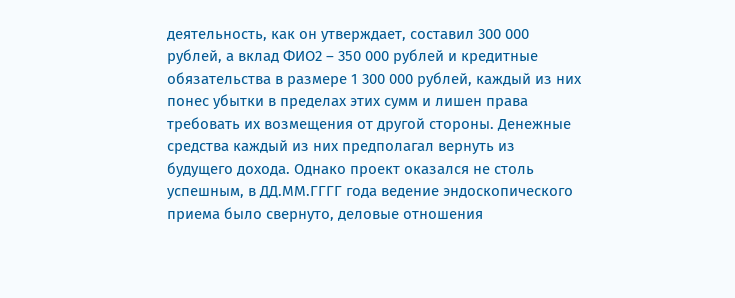деятельность, как он утверждает, составил 300 000 рублей, а вклад ФИО2 – 350 000 рублей и кредитные обязательства в размере 1 300 000 рублей, каждый из них понес убытки в пределах этих сумм и лишен права требовать их возмещения от другой стороны. Денежные средства каждый из них предполагал вернуть из будущего дохода. Однако проект оказался не столь успешным, в ДД.ММ.ГГГГ года ведение эндоскопического приема было свернуто, деловые отношения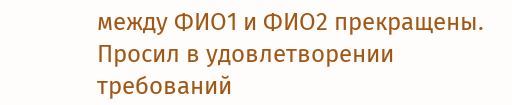между ФИО1 и ФИО2 прекращены. Просил в удовлетворении требований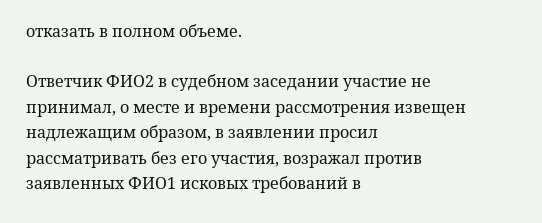отказать в полном объеме.

Ответчик ФИО2 в судебном заседании участие не принимал, о месте и времени рассмотрения извещен надлежащим образом, в заявлении просил рассматривать без его участия, возражал против заявленных ФИО1 исковых требований в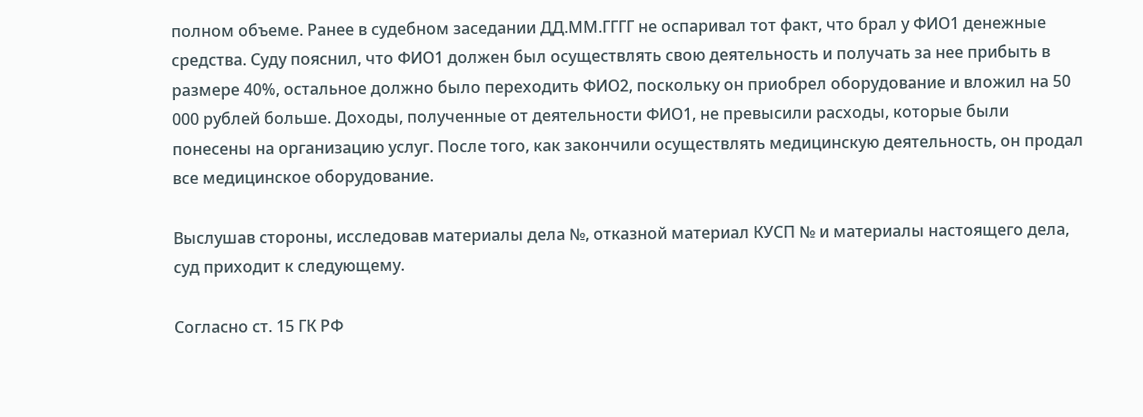полном объеме. Ранее в судебном заседании ДД.ММ.ГГГГ не оспаривал тот факт, что брал у ФИО1 денежные средства. Суду пояснил, что ФИО1 должен был осуществлять свою деятельность и получать за нее прибыть в размере 40%, остальное должно было переходить ФИО2, поскольку он приобрел оборудование и вложил на 50 000 рублей больше. Доходы, полученные от деятельности ФИО1, не превысили расходы, которые были понесены на организацию услуг. После того, как закончили осуществлять медицинскую деятельность, он продал все медицинское оборудование.

Выслушав стороны, исследовав материалы дела №, отказной материал КУСП № и материалы настоящего дела, суд приходит к следующему.

Согласно ст. 15 ГК РФ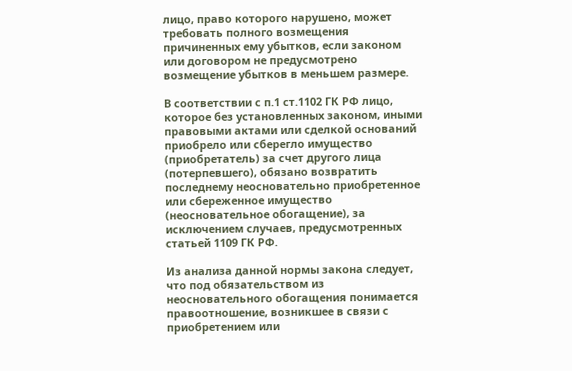лицо, право которого нарушено, может требовать полного возмещения причиненных ему убытков, если законом или договором не предусмотрено возмещение убытков в меньшем размере.

В соответствии с п.1 ст.1102 ГК РФ лицо, которое без установленных законом, иными правовыми актами или сделкой оснований приобрело или сберегло имущество (приобретатель) за счет другого лица (потерпевшего), обязано возвратить последнему неосновательно приобретенное или сбереженное имущество (неосновательное обогащение), за исключением случаев, предусмотренных статьей 1109 ГК РФ.

Из анализа данной нормы закона следует, что под обязательством из неосновательного обогащения понимается правоотношение, возникшее в связи с приобретением или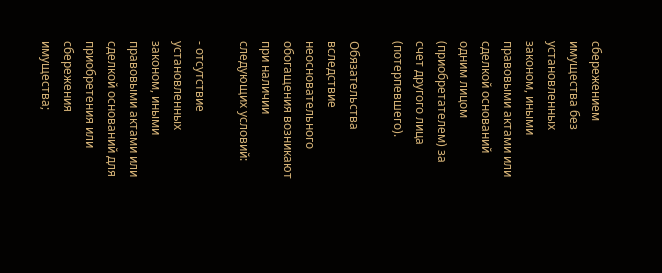сбережением имущества без установленных законом, иными правовыми актами или сделкой оснований одним лицом (приобретателем) за счет другого лица (потерпевшего).

Обязательства вследствие неосновательного обогащения возникают при наличии следующих условий:

- отсутствие установленных законом, иными правовыми актами или сделкой оснований для приобретения или сбережения имущества;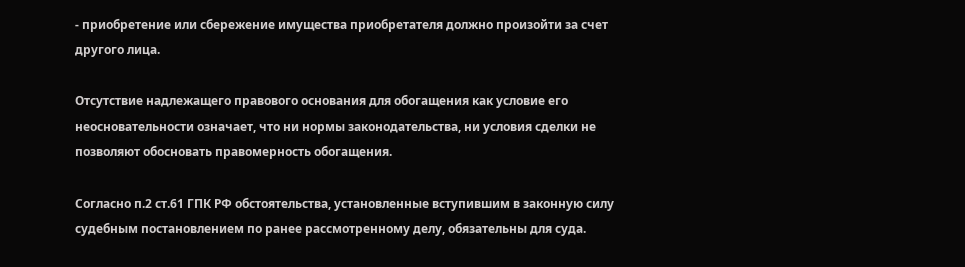- приобретение или сбережение имущества приобретателя должно произойти за счет другого лица.

Отсутствие надлежащего правового основания для обогащения как условие его неосновательности означает, что ни нормы законодательства, ни условия сделки не позволяют обосновать правомерность обогащения.

Согласно п.2 ст.61 ГПК РФ обстоятельства, установленные вступившим в законную силу судебным постановлением по ранее рассмотренному делу, обязательны для суда.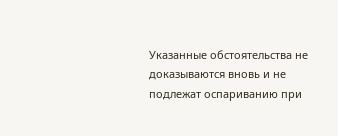Указанные обстоятельства не доказываются вновь и не подлежат оспариванию при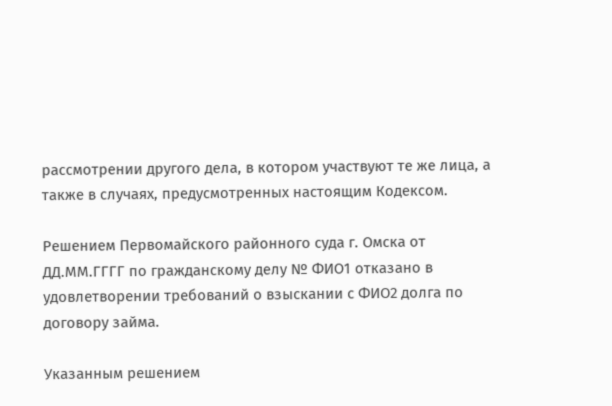рассмотрении другого дела, в котором участвуют те же лица, а также в случаях, предусмотренных настоящим Кодексом.

Решением Первомайского районного суда г. Омска от ДД.ММ.ГГГГ по гражданскому делу № ФИО1 отказано в удовлетворении требований о взыскании с ФИО2 долга по договору займа.

Указанным решением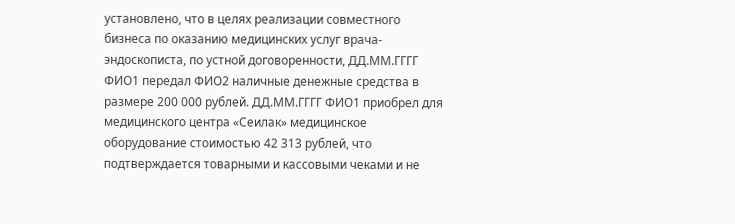установлено, что в целях реализации совместного бизнеса по оказанию медицинских услуг врача-эндоскописта, по устной договоренности, ДД.ММ.ГГГГ ФИО1 передал ФИО2 наличные денежные средства в размере 200 000 рублей. ДД.ММ.ГГГГ ФИО1 приобрел для медицинского центра «Сеилак» медицинское оборудование стоимостью 42 313 рублей, что подтверждается товарными и кассовыми чеками и не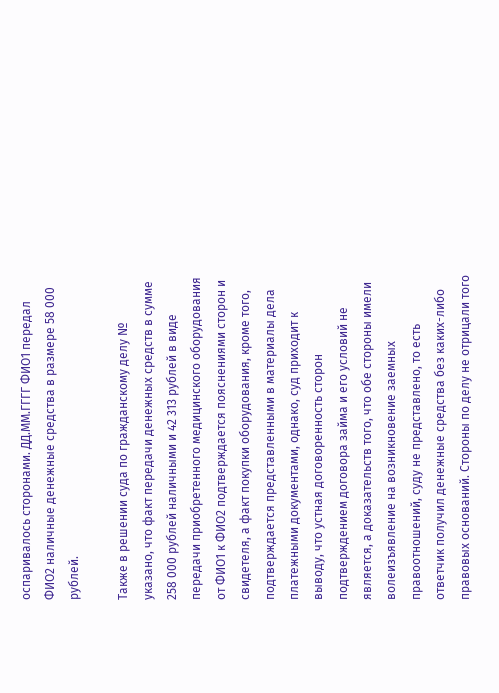оспаривалось сторонами. ДД.ММ.ГГГГ ФИО1 передал ФИО2 наличные денежные средства в размере 58 000 рублей.

Также в решении суда по гражданскому делу № указано, что факт передачи денежных средств в сумме 258 000 рублей наличными и 42 313 рублей в виде передачи приобретенного медицинского оборудования от ФИО1 к ФИО2 подтверждается пояснениями сторон и свидетеля, а факт покупки оборудования, кроме того, подтверждается представленными в материалы дела платежными документами, однако, суд приходит к выводу, что устная договоренность сторон подтверждением договора займа и его условий не является, а доказательств того, что обе стороны имели волеизъявление на возникновение заемных правоотношений, суду не представлено, то есть ответчик получил денежные средства без каких-либо правовых оснований. Стороны по делу не отрицали того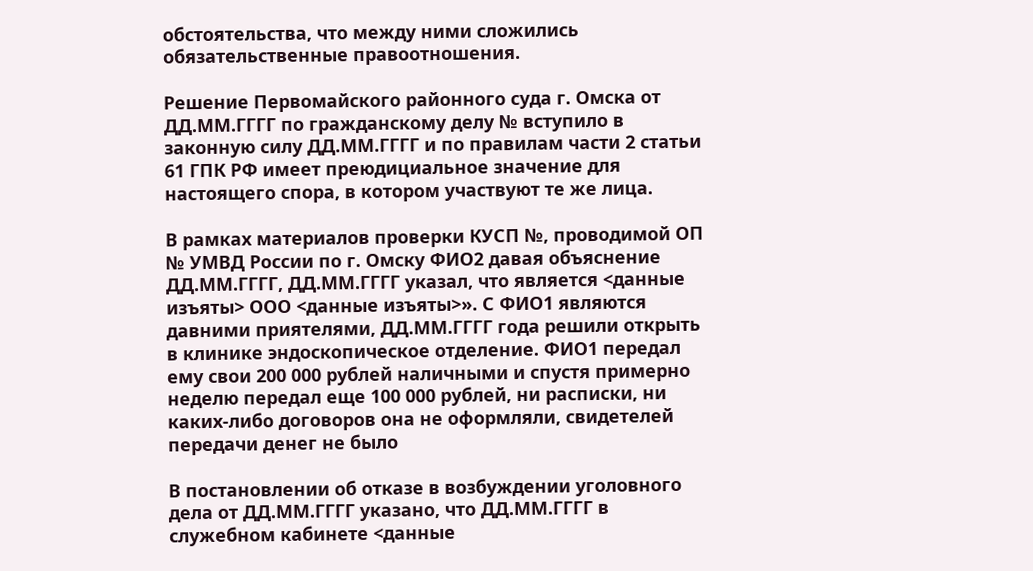обстоятельства, что между ними сложились обязательственные правоотношения.

Решение Первомайского районного суда г. Омска от ДД.ММ.ГГГГ по гражданскому делу № вступило в законную силу ДД.ММ.ГГГГ и по правилам части 2 статьи 61 ГПК РФ имеет преюдициальное значение для настоящего спора, в котором участвуют те же лица.

В рамках материалов проверки КУСП №, проводимой ОП № УМВД России по г. Омску ФИО2 давая объяснение ДД.ММ.ГГГГ, ДД.ММ.ГГГГ указал, что является <данные изъяты> ООО <данные изъяты>». С ФИО1 являются давними приятелями, ДД.ММ.ГГГГ года решили открыть в клинике эндоскопическое отделение. ФИО1 передал ему свои 200 000 рублей наличными и спустя примерно неделю передал еще 100 000 рублей, ни расписки, ни каких-либо договоров она не оформляли, свидетелей передачи денег не было

В постановлении об отказе в возбуждении уголовного дела от ДД.ММ.ГГГГ указано, что ДД.ММ.ГГГГ в служебном кабинете <данные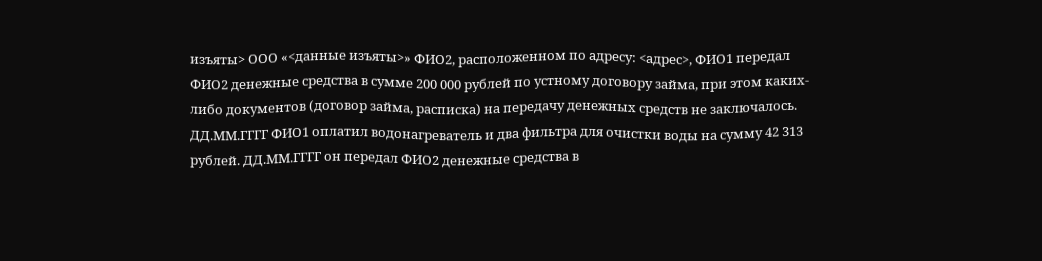изъяты> ООО «<данные изъяты>» ФИО2, расположенном по адресу: <адрес>, ФИО1 передал ФИО2 денежные средства в сумме 200 000 рублей по устному договору займа, при этом каких-либо документов (договор займа, расписка) на передачу денежных средств не заключалось. ДД.ММ.ГГГГ ФИО1 оплатил водонагреватель и два фильтра для очистки воды на сумму 42 313 рублей. ДД.ММ.ГГГГ он передал ФИО2 денежные средства в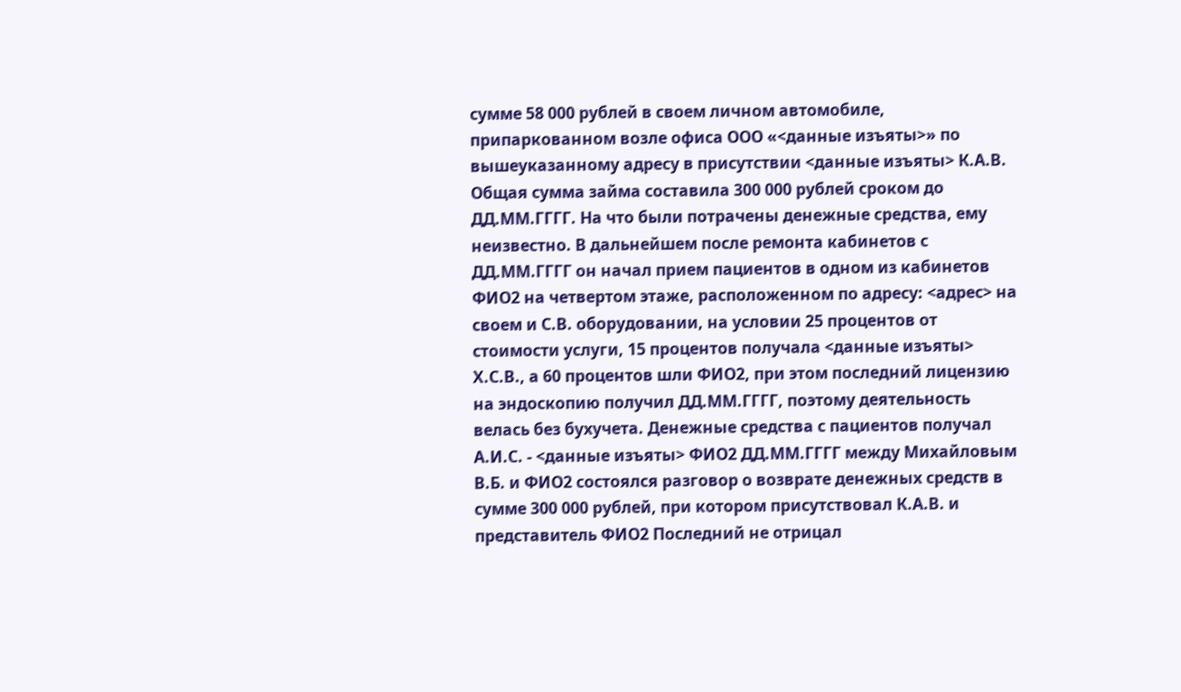сумме 58 000 рублей в своем личном автомобиле, припаркованном возле офиса ООО «<данные изъяты>» по вышеуказанному адресу в присутствии <данные изъяты> К.А.В. Общая сумма займа составила 300 000 рублей сроком до ДД.ММ.ГГГГ. На что были потрачены денежные средства, ему неизвестно. В дальнейшем после ремонта кабинетов с ДД.ММ.ГГГГ он начал прием пациентов в одном из кабинетов ФИО2 на четвертом этаже, расположенном по адресу: <адрес> на своем и С.В. оборудовании, на условии 25 процентов от стоимости услуги, 15 процентов получала <данные изъяты> Х.С.В., а 60 процентов шли ФИО2, при этом последний лицензию на эндоскопию получил ДД.ММ.ГГГГ, поэтому деятельность велась без бухучета. Денежные средства с пациентов получал А.И.С. - <данные изъяты> ФИО2 ДД.ММ.ГГГГ между Mихайловым В.Б. и ФИО2 состоялся разговор о возврате денежных средств в сумме 300 000 рублей, при котором присутствовал К.А.В. и представитель ФИО2 Последний не отрицал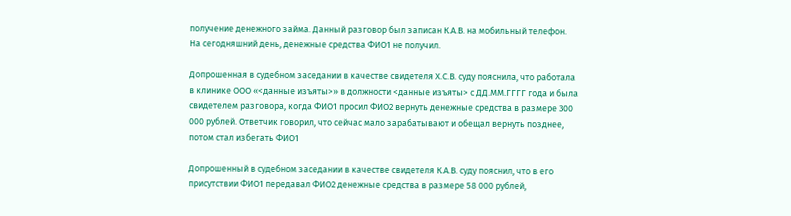получение денежного займа. Данный разговор был записан К.А.В. на мобильный телефон. На сегодняшний день, денежные средства ФИО1 не получил.

Допрошенная в судебном заседании в качестве свидетеля Х.С.В. суду пояснила, что работала в клинике ООО «<данные изъяты>» в должности <данные изъяты> с ДД.ММ.ГГГГ года и была свидетелем разговора, когда ФИО1 просил ФИО2 вернуть денежные средства в размере 300 000 рублей. Ответчик говорил, что сейчас мало зарабатывают и обещал вернуть позднее, потом стал избегать ФИО1

Допрошенный в судебном заседании в качестве свидетеля К.А.В. суду пояснил, что в его присутствии ФИО1 передавал ФИО2 денежные средства в размере 58 000 рублей,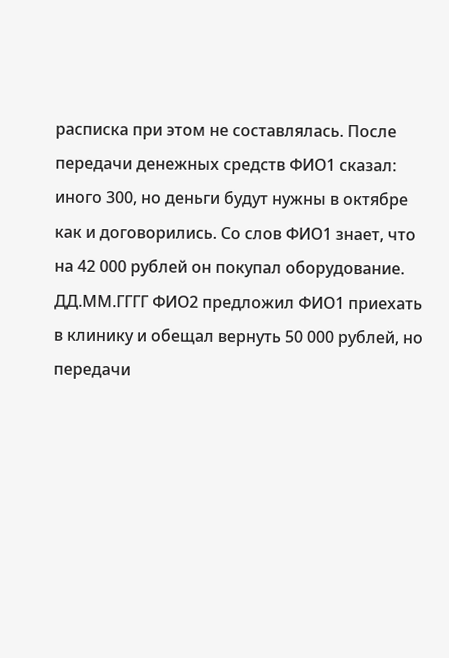расписка при этом не составлялась. После передачи денежных средств ФИО1 сказал: иного 300, но деньги будут нужны в октябре как и договорились. Со слов ФИО1 знает, что на 42 000 рублей он покупал оборудование. ДД.ММ.ГГГГ ФИО2 предложил ФИО1 приехать в клинику и обещал вернуть 50 000 рублей, но передачи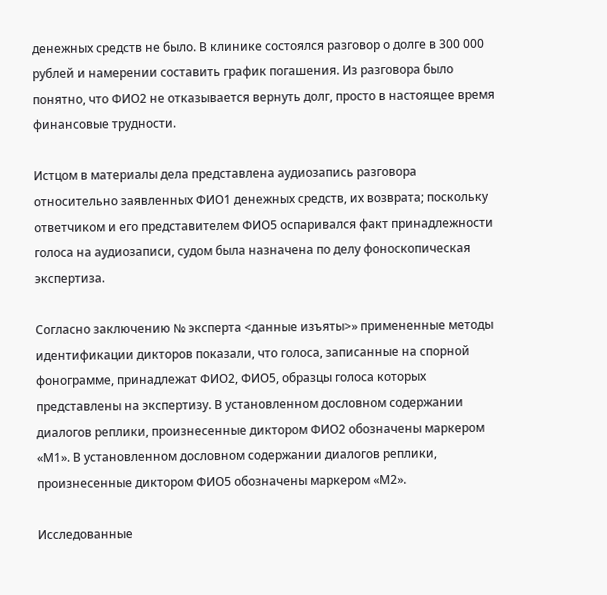денежных средств не было. В клинике состоялся разговор о долге в 300 000 рублей и намерении составить график погашения. Из разговора было понятно, что ФИО2 не отказывается вернуть долг, просто в настоящее время финансовые трудности.

Истцом в материалы дела представлена аудиозапись разговора относительно заявленных ФИО1 денежных средств, их возврата; поскольку ответчиком и его представителем ФИО5 оспаривался факт принадлежности голоса на аудиозаписи, судом была назначена по делу фоноскопическая экспертиза.

Согласно заключению № эксперта <данные изъяты>» примененные методы идентификации дикторов показали, что голоса, записанные на спорной фонограмме, принадлежат ФИО2, ФИО5, образцы голоса которых представлены на экспертизу. В установленном дословном содержании диалогов реплики, произнесенные диктором ФИО2 обозначены маркером «М1». В установленном дословном содержании диалогов реплики, произнесенные диктором ФИО5 обозначены маркером «М2».

Исследованные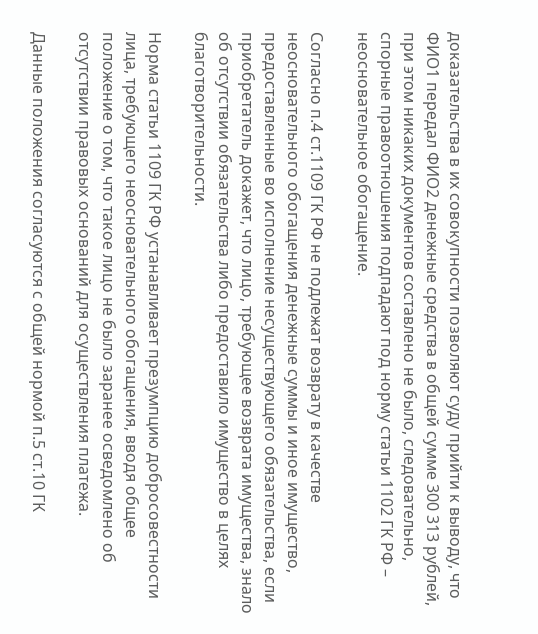доказательства в их совокупности позволяют суду прийти к выводу, что ФИО1 передал ФИО2 денежные средства в общей сумме 300 313 рублей, при этом никаких документов составлено не было, следовательно, спорные правоотношения подпадают под норму статьи 1102 ГК РФ – неосновательное обогащение.

Согласно п.4 ст.1109 ГК РФ не подлежат возврату в качестве неосновательного обогащения денежные суммы и иное имущество, предоставленные во исполнение несуществующего обязательства, если приобретатель докажет, что лицо, требующее возврата имущества, знало об отсутствии обязательства либо предоставило имущество в целях благотворительности.

Норма статьи 1109 ГК РФ устанавливает презумпцию добросовестности лица, требующего неосновательного обогащения, вводя общее положение о том, что такое лицо не было заранее осведомлено об отсутствии правовых оснований для осуществления платежа.

Данные положения согласуются с общей нормой п.5 ст.10 ГК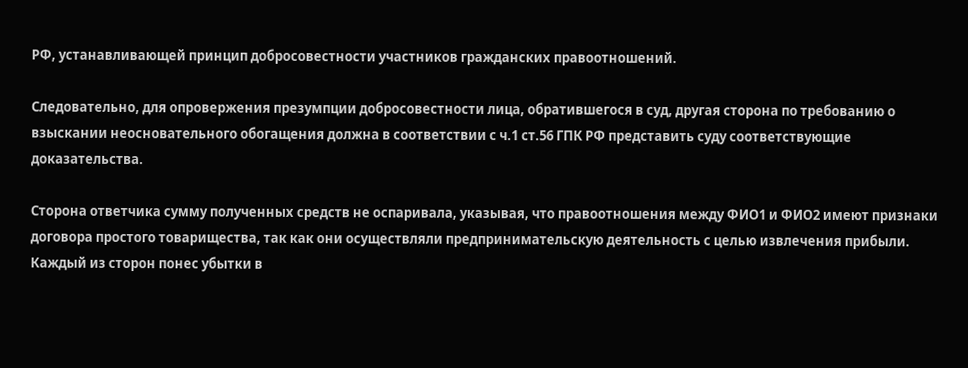РФ, устанавливающей принцип добросовестности участников гражданских правоотношений.

Следовательно, для опровержения презумпции добросовестности лица, обратившегося в суд, другая сторона по требованию о взыскании неосновательного обогащения должна в соответствии с ч.1 ст.56 ГПК РФ представить суду соответствующие доказательства.

Сторона ответчика сумму полученных средств не оспаривала, указывая, что правоотношения между ФИО1 и ФИО2 имеют признаки договора простого товарищества, так как они осуществляли предпринимательскую деятельность с целью извлечения прибыли. Каждый из сторон понес убытки в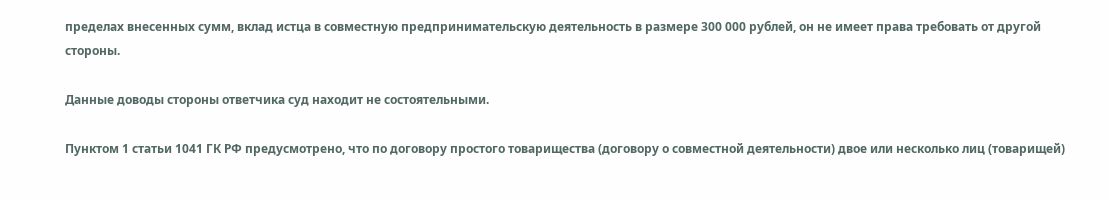пределах внесенных сумм, вклад истца в совместную предпринимательскую деятельность в размере 300 000 рублей, он не имеет права требовать от другой стороны.

Данные доводы стороны ответчика суд находит не состоятельными.

Пунктом 1 статьи 1041 ГК РФ предусмотрено, что по договору простого товарищества (договору о совместной деятельности) двое или несколько лиц (товарищей)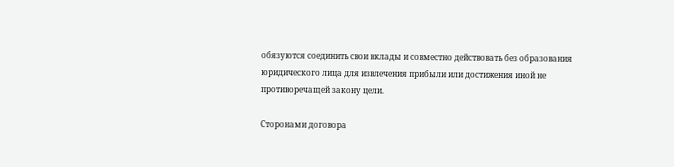обязуются соединить свои вклады и совместно действовать без образования юридического лица для извлечения прибыли или достижения иной не противоречащей закону цели.

Сторонами договора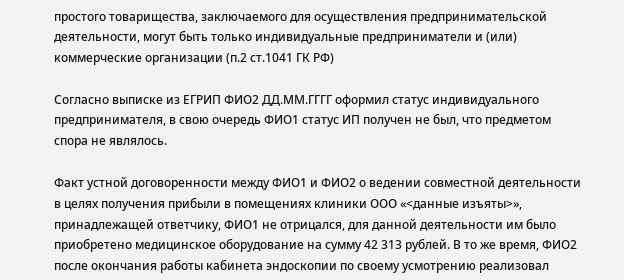простого товарищества, заключаемого для осуществления предпринимательской деятельности, могут быть только индивидуальные предприниматели и (или) коммерческие организации (п.2 ст.1041 ГК РФ)

Согласно выписке из ЕГРИП ФИО2 ДД.ММ.ГГГГ оформил статус индивидуального предпринимателя, в свою очередь ФИО1 статус ИП получен не был, что предметом спора не являлось.

Факт устной договоренности между ФИО1 и ФИО2 о ведении совместной деятельности в целях получения прибыли в помещениях клиники ООО «<данные изъяты>», принадлежащей ответчику, ФИО1 не отрицался, для данной деятельности им было приобретено медицинское оборудование на сумму 42 313 рублей. В то же время, ФИО2 после окончания работы кабинета эндоскопии по своему усмотрению реализовал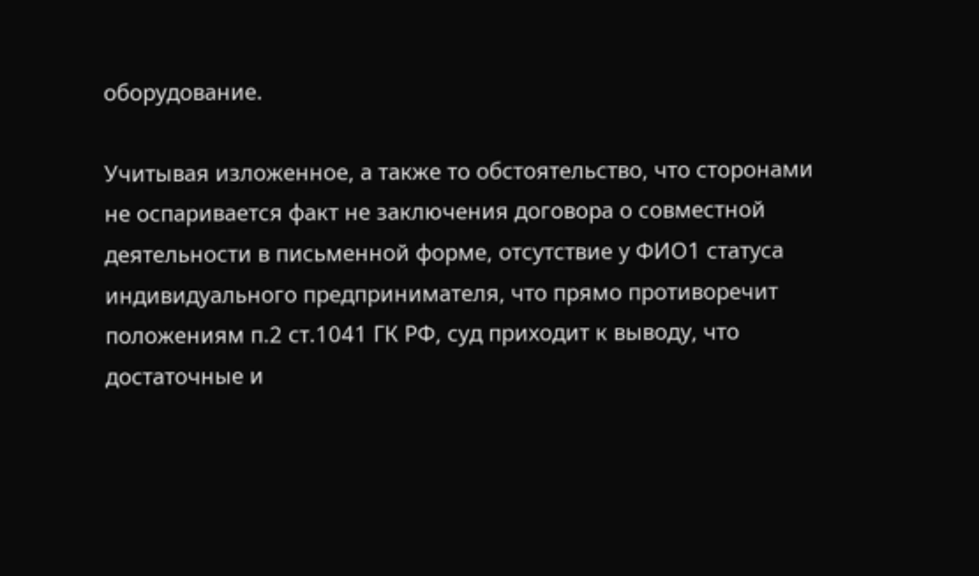оборудование.

Учитывая изложенное, а также то обстоятельство, что сторонами не оспаривается факт не заключения договора о совместной деятельности в письменной форме, отсутствие у ФИО1 статуса индивидуального предпринимателя, что прямо противоречит положениям п.2 ст.1041 ГК РФ, суд приходит к выводу, что достаточные и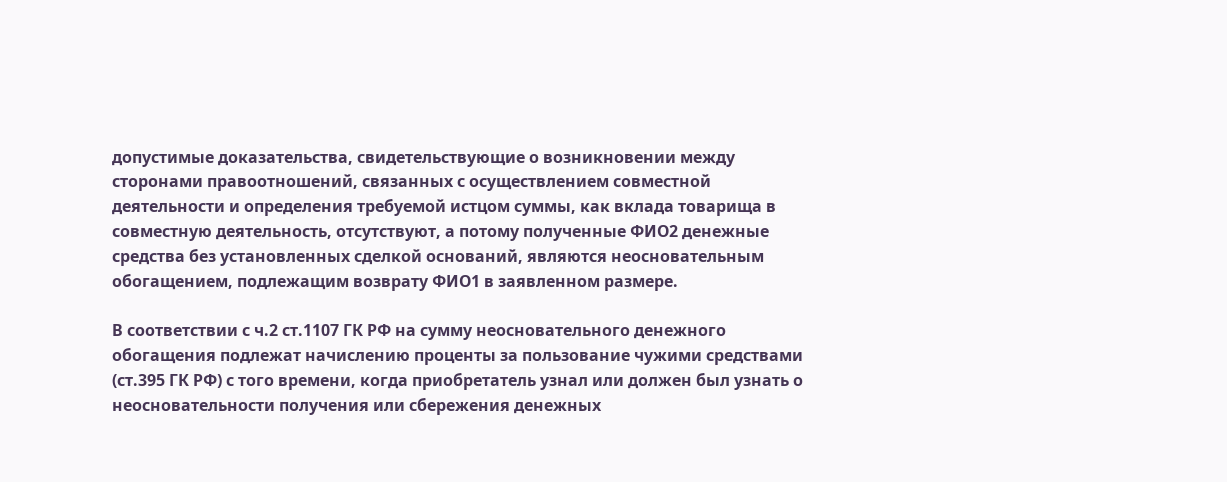допустимые доказательства, свидетельствующие о возникновении между сторонами правоотношений, связанных с осуществлением совместной деятельности и определения требуемой истцом суммы, как вклада товарища в совместную деятельность, отсутствуют, а потому полученные ФИО2 денежные средства без установленных сделкой оснований, являются неосновательным обогащением, подлежащим возврату ФИО1 в заявленном размере.

В соответствии с ч.2 ст.1107 ГК РФ на сумму неосновательного денежного обогащения подлежат начислению проценты за пользование чужими средствами (ст.395 ГК РФ) с того времени, когда приобретатель узнал или должен был узнать о неосновательности получения или сбережения денежных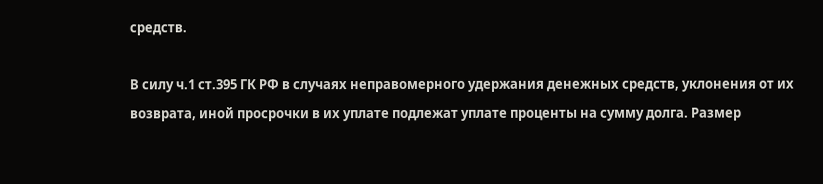средств.

В силу ч.1 ст.395 ГК РФ в случаях неправомерного удержания денежных средств, уклонения от их возврата, иной просрочки в их уплате подлежат уплате проценты на сумму долга. Размер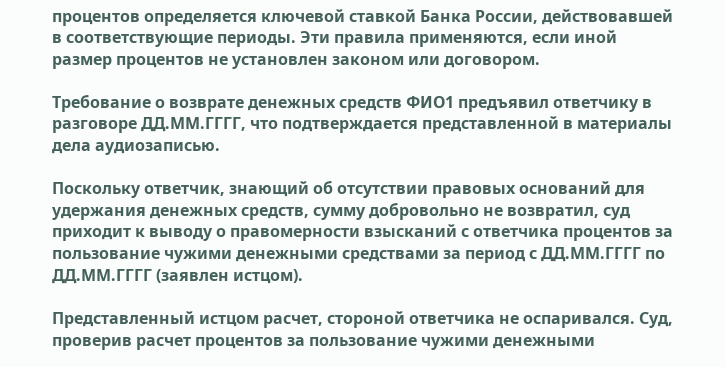процентов определяется ключевой ставкой Банка России, действовавшей в соответствующие периоды. Эти правила применяются, если иной размер процентов не установлен законом или договором.

Требование о возврате денежных средств ФИО1 предъявил ответчику в разговоре ДД.ММ.ГГГГ, что подтверждается представленной в материалы дела аудиозаписью.

Поскольку ответчик, знающий об отсутствии правовых оснований для удержания денежных средств, сумму добровольно не возвратил, суд приходит к выводу о правомерности взысканий с ответчика процентов за пользование чужими денежными средствами за период с ДД.ММ.ГГГГ по ДД.ММ.ГГГГ (заявлен истцом).

Представленный истцом расчет, стороной ответчика не оспаривался. Суд, проверив расчет процентов за пользование чужими денежными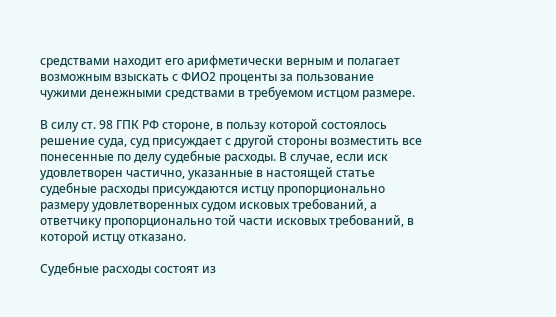средствами находит его арифметически верным и полагает возможным взыскать с ФИО2 проценты за пользование чужими денежными средствами в требуемом истцом размере.

В силу ст. 98 ГПК РФ стороне, в пользу которой состоялось решение суда, суд присуждает с другой стороны возместить все понесенные по делу судебные расходы. В случае, если иск удовлетворен частично, указанные в настоящей статье судебные расходы присуждаются истцу пропорционально размеру удовлетворенных судом исковых требований, а ответчику пропорционально той части исковых требований, в которой истцу отказано.

Судебные расходы состоят из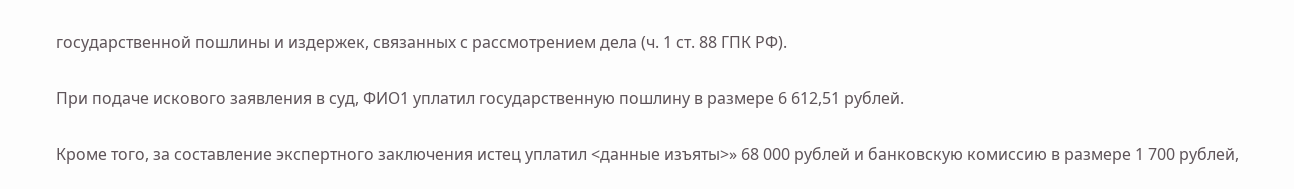государственной пошлины и издержек, связанных с рассмотрением дела (ч. 1 ст. 88 ГПК РФ).

При подаче искового заявления в суд, ФИО1 уплатил государственную пошлину в размере 6 612,51 рублей.

Кроме того, за составление экспертного заключения истец уплатил <данные изъяты>» 68 000 рублей и банковскую комиссию в размере 1 700 рублей,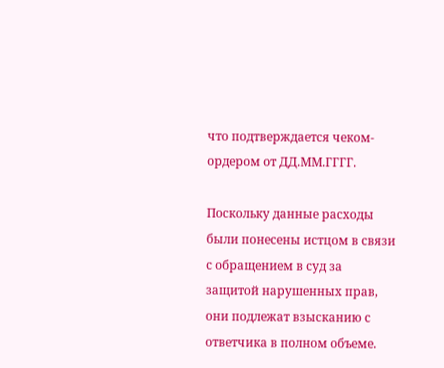что подтверждается чеком-ордером от ДД.ММ.ГГГГ.

Поскольку данные расходы были понесены истцом в связи с обращением в суд за защитой нарушенных прав, они подлежат взысканию с ответчика в полном объеме.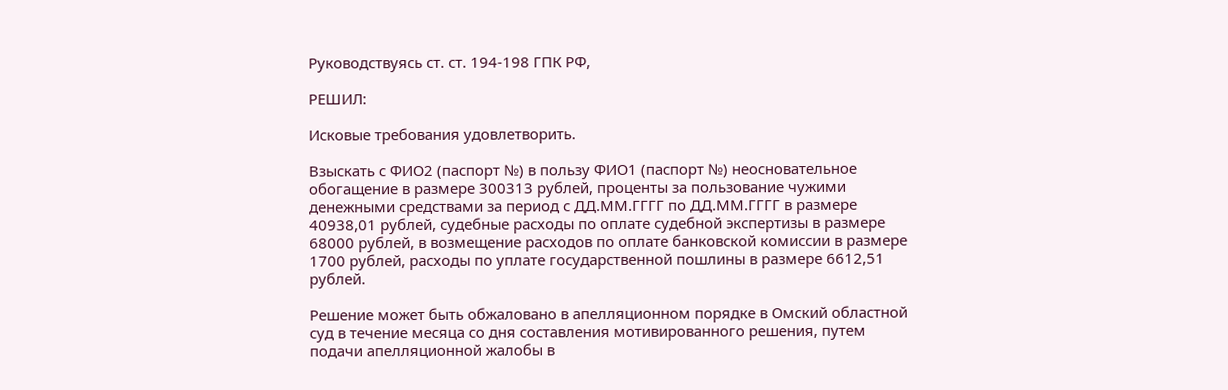Руководствуясь ст. ст. 194-198 ГПК РФ,

РЕШИЛ:

Исковые требования удовлетворить.

Взыскать с ФИО2 (паспорт №) в пользу ФИО1 (паспорт №) неосновательное обогащение в размере 300313 рублей, проценты за пользование чужими денежными средствами за период с ДД.ММ.ГГГГ по ДД.ММ.ГГГГ в размере 40938,01 рублей, судебные расходы по оплате судебной экспертизы в размере 68000 рублей, в возмещение расходов по оплате банковской комиссии в размере 1700 рублей, расходы по уплате государственной пошлины в размере 6612,51 рублей.

Решение может быть обжаловано в апелляционном порядке в Омский областной суд в течение месяца со дня составления мотивированного решения, путем подачи апелляционной жалобы в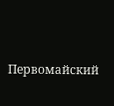Первомайский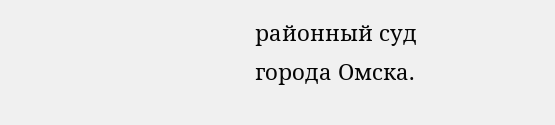районный суд города Омска.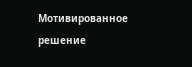Мотивированное решение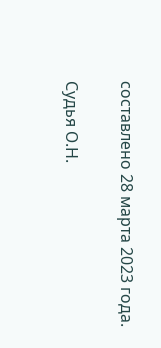составлено 28 марта 2023 года.

Судья О.Н.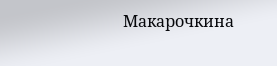Макарочкина